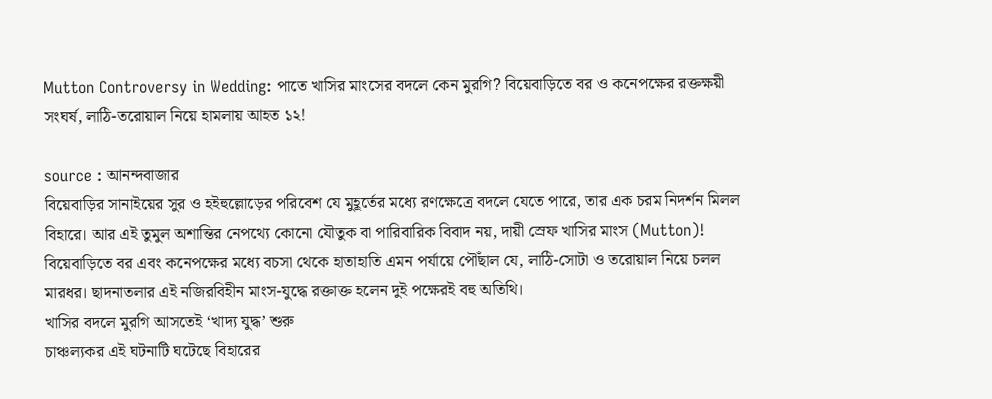Mutton Controversy in Wedding: পাতে খাসির মাংসের বদলে কেন মুরগি? বিয়েবাড়িতে বর ও কনেপক্ষের রক্তক্ষয়ী সংঘর্ষ, লাঠি-তরোয়াল নিয়ে হামলায় আহত ১২!

source : আনন্দবাজার
বিয়েবাড়ির সানাইয়ের সুর ও হইহুল্লোড়ের পরিবেশ যে মুহূর্তের মধ্যে রণক্ষেত্রে বদলে যেতে পারে, তার এক চরম নিদর্শন মিলল বিহারে। আর এই তুমুল অশান্তির নেপথ্যে কোনো যৌতুক বা পারিবারিক বিবাদ নয়, দায়ী স্রেফ খাসির মাংস (Mutton)! বিয়েবাড়িতে বর এবং কনেপক্ষের মধ্যে বচসা থেকে হাতাহাতি এমন পর্যায়ে পৌঁছাল যে, লাঠি-সোটা ও তরোয়াল নিয়ে চলল মারধর। ছাদনাতলার এই নজিরবিহীন মাংস-যুদ্ধে রক্তাক্ত হলেন দুই পক্ষেরই বহু অতিথি।
খাসির বদলে মুরগি আসতেই ‘খাদ্য যুদ্ধ’ শুরু
চাঞ্চল্যকর এই ঘটনাটি ঘটেছে বিহারের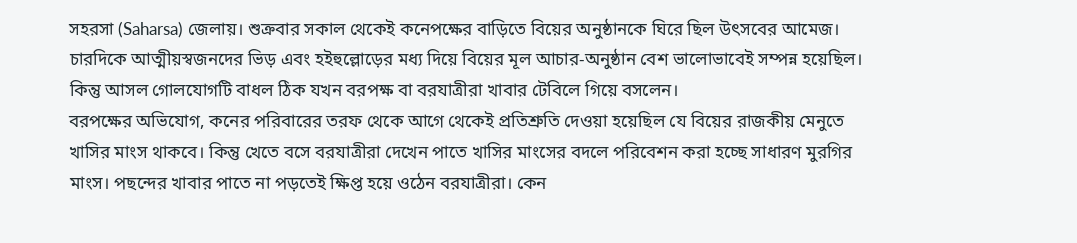সহরসা (Saharsa) জেলায়। শুক্রবার সকাল থেকেই কনেপক্ষের বাড়িতে বিয়ের অনুষ্ঠানকে ঘিরে ছিল উৎসবের আমেজ। চারদিকে আত্মীয়স্বজনদের ভিড় এবং হইহুল্লোড়ের মধ্য দিয়ে বিয়ের মূল আচার-অনুষ্ঠান বেশ ভালোভাবেই সম্পন্ন হয়েছিল। কিন্তু আসল গোলযোগটি বাধল ঠিক যখন বরপক্ষ বা বরযাত্রীরা খাবার টেবিলে গিয়ে বসলেন।
বরপক্ষের অভিযোগ, কনের পরিবারের তরফ থেকে আগে থেকেই প্রতিশ্রুতি দেওয়া হয়েছিল যে বিয়ের রাজকীয় মেনুতে খাসির মাংস থাকবে। কিন্তু খেতে বসে বরযাত্রীরা দেখেন পাতে খাসির মাংসের বদলে পরিবেশন করা হচ্ছে সাধারণ মুরগির মাংস। পছন্দের খাবার পাতে না পড়তেই ক্ষিপ্ত হয়ে ওঠেন বরযাত্রীরা। কেন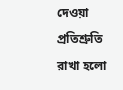দেওয়া প্রতিশ্রুতি রাখা হলো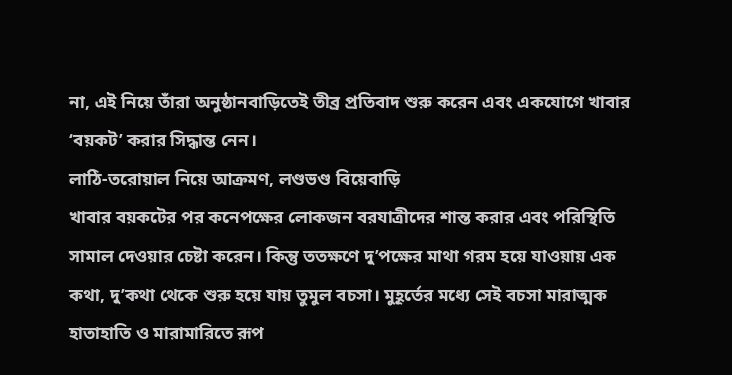না, এই নিয়ে তাঁরা অনুষ্ঠানবাড়িতেই তীব্র প্রতিবাদ শুরু করেন এবং একযোগে খাবার ‘বয়কট’ করার সিদ্ধান্ত নেন।
লাঠি-তরোয়াল নিয়ে আক্রমণ, লণ্ডভণ্ড বিয়েবাড়ি
খাবার বয়কটের পর কনেপক্ষের লোকজন বরযাত্রীদের শান্ত করার এবং পরিস্থিতি সামাল দেওয়ার চেষ্টা করেন। কিন্তু ততক্ষণে দু’পক্ষের মাথা গরম হয়ে যাওয়ায় এক কথা, দু’কথা থেকে শুরু হয়ে যায় তুমুল বচসা। মুহূর্তের মধ্যে সেই বচসা মারাত্মক হাতাহাতি ও মারামারিতে রূপ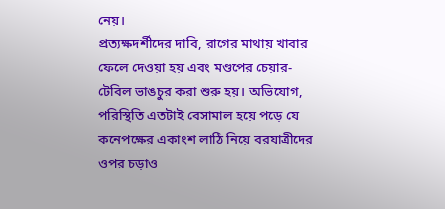নেয়।
প্রত্যক্ষদর্শীদের দাবি, রাগের মাথায় খাবার ফেলে দেওয়া হয় এবং মণ্ডপের চেয়ার-টেবিল ভাঙচুর করা শুরু হয়। অভিযোগ, পরিস্থিতি এতটাই বেসামাল হয়ে পড়ে যে কনেপক্ষের একাংশ লাঠি নিয়ে বরযাত্রীদের ওপর চড়াও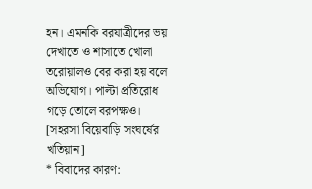হন। এমনকি বরযাত্রীদের ভয় দেখাতে ও শাসাতে খোলা তরোয়ালও বের করা হয় বলে অভিযোগ। পাল্টা প্রতিরোধ গড়ে তোলে বরপক্ষও।
[সহরসা বিয়েবাড়ি সংঘর্ষের খতিয়ান]
* বিবাদের কারণ: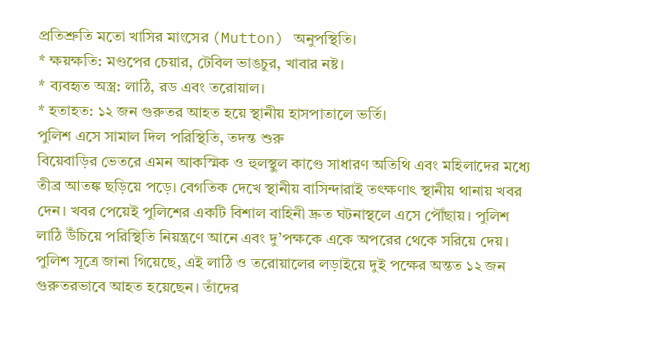প্রতিশ্রুতি মতো খাসির মাংসের (Mutton) অনুপস্থিতি।
* ক্ষয়ক্ষতি: মণ্ডপের চেয়ার, টেবিল ভাঙচুর, খাবার নষ্ট।
* ব্যবহৃত অস্ত্র: লাঠি, রড এবং তরোয়াল।
* হতাহত: ১২ জন গুরুতর আহত হয়ে স্থানীয় হাসপাতালে ভর্তি।
পুলিশ এসে সামাল দিল পরিস্থিতি, তদন্ত শুরু
বিয়েবাড়ির ভেতরে এমন আকস্মিক ও হুলস্থুল কাণ্ডে সাধারণ অতিথি এবং মহিলাদের মধ্যে তীব্র আতঙ্ক ছড়িয়ে পড়ে। বেগতিক দেখে স্থানীয় বাসিন্দারাই তৎক্ষণাৎ স্থানীয় থানায় খবর দেন। খবর পেয়েই পুলিশের একটি বিশাল বাহিনী দ্রুত ঘটনাস্থলে এসে পৌঁছায়। পুলিশ লাঠি উঁচিয়ে পরিস্থিতি নিয়ন্ত্রণে আনে এবং দু’পক্ষকে একে অপরের থেকে সরিয়ে দেয়।
পুলিশ সূত্রে জানা গিয়েছে, এই লাঠি ও তরোয়ালের লড়াইয়ে দুই পক্ষের অন্তত ১২ জন গুরুতরভাবে আহত হয়েছেন। তাঁদের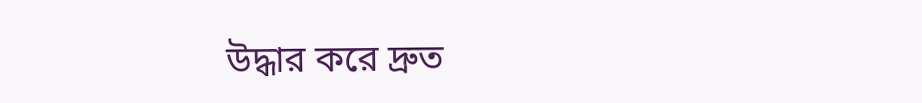উদ্ধার করে দ্রুত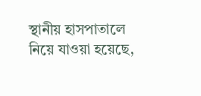স্থানীয় হাসপাতালে নিয়ে যাওয়া হয়েছে,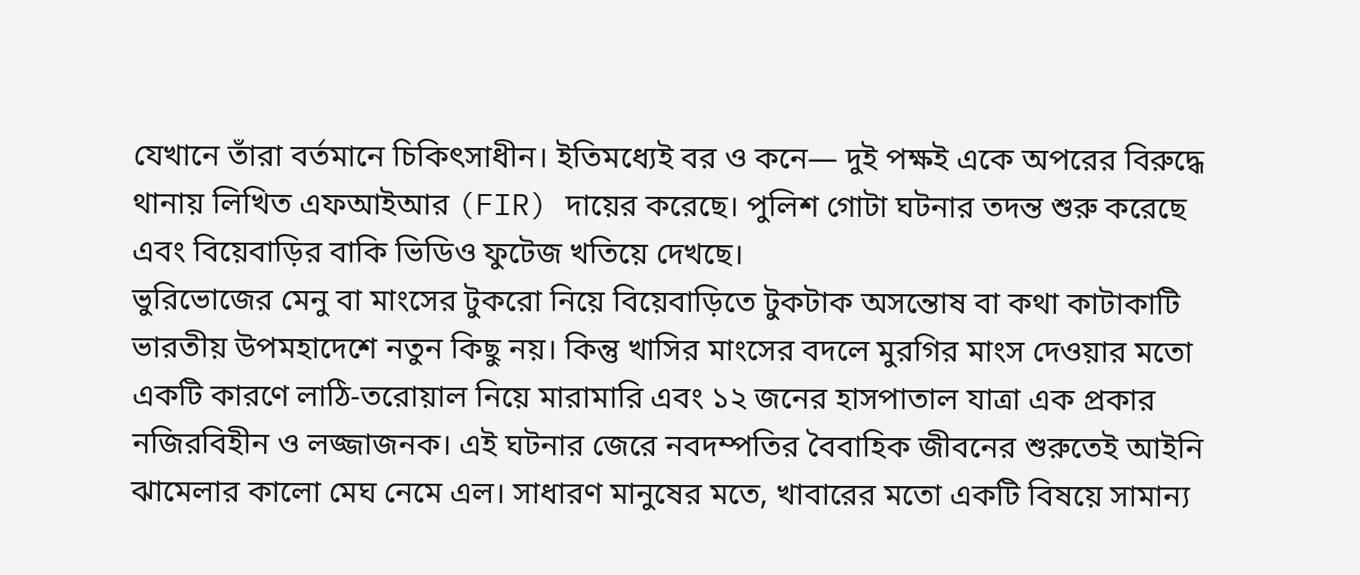যেখানে তাঁরা বর্তমানে চিকিৎসাধীন। ইতিমধ্যেই বর ও কনে— দুই পক্ষই একে অপরের বিরুদ্ধে থানায় লিখিত এফআইআর (FIR) দায়ের করেছে। পুলিশ গোটা ঘটনার তদন্ত শুরু করেছে এবং বিয়েবাড়ির বাকি ভিডিও ফুটেজ খতিয়ে দেখছে।
ভুরিভোজের মেনু বা মাংসের টুকরো নিয়ে বিয়েবাড়িতে টুকটাক অসন্তোষ বা কথা কাটাকাটি ভারতীয় উপমহাদেশে নতুন কিছু নয়। কিন্তু খাসির মাংসের বদলে মুরগির মাংস দেওয়ার মতো একটি কারণে লাঠি-তরোয়াল নিয়ে মারামারি এবং ১২ জনের হাসপাতাল যাত্রা এক প্রকার নজিরবিহীন ও লজ্জাজনক। এই ঘটনার জেরে নবদম্পতির বৈবাহিক জীবনের শুরুতেই আইনি ঝামেলার কালো মেঘ নেমে এল। সাধারণ মানুষের মতে, খাবারের মতো একটি বিষয়ে সামান্য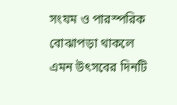সংযম ও পারস্পরিক বোঝাপড়া থাকলে এমন উৎসবের দিনটি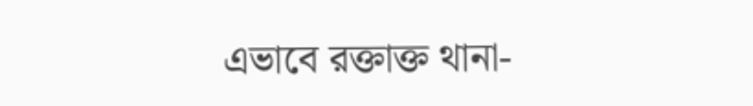এভাবে রক্তাক্ত থানা-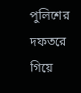পুলিশের দফতরে গিয়ে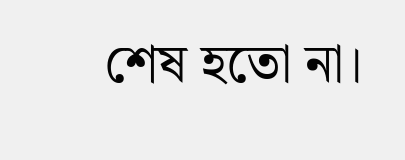শেষ হতো না।